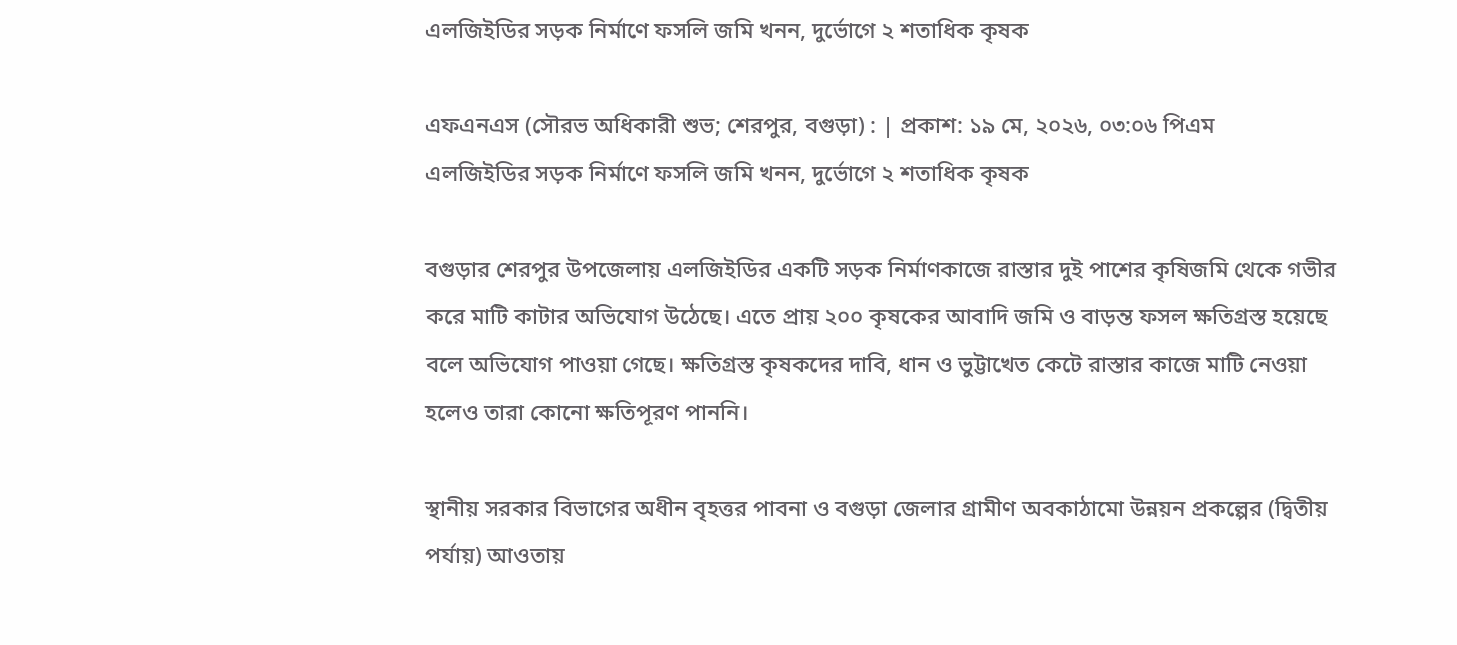এলজিইডির সড়ক নির্মাণে ফসলি জমি খনন, দুর্ভোগে ২ শতাধিক কৃষক

এফএনএস (সৌরভ অধিকারী শুভ; শেরপুর, বগুড়া) : | প্রকাশ: ১৯ মে, ২০২৬, ০৩:০৬ পিএম
এলজিইডির সড়ক নির্মাণে ফসলি জমি খনন, দুর্ভোগে ২ শতাধিক কৃষক

বগুড়ার শেরপুর উপজেলায় এলজিইডির একটি সড়ক নির্মাণকাজে রাস্তার দুই পাশের কৃষিজমি থেকে গভীর করে মাটি কাটার অভিযোগ উঠেছে। এতে প্রায় ২০০ কৃষকের আবাদি জমি ও বাড়ন্ত ফসল ক্ষতিগ্রস্ত হয়েছে বলে অভিযোগ পাওয়া গেছে। ক্ষতিগ্রস্ত কৃষকদের দাবি, ধান ও ভুট্টাখেত কেটে রাস্তার কাজে মাটি নেওয়া হলেও তারা কোনো ক্ষতিপূরণ পাননি।

স্থানীয় সরকার বিভাগের অধীন বৃহত্তর পাবনা ও বগুড়া জেলার গ্রামীণ অবকাঠামো উন্নয়ন প্রকল্পের (দ্বিতীয় পর্যায়) আওতায়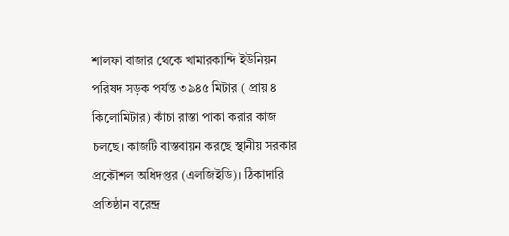শালফা বাজার থেকে খামারকান্দি ইউনিয়ন পরিষদ সড়ক পর্যন্ত ৩৯৪৫ মিটার ( প্রায় ৪ কিলোমিটার) কাঁচা রাস্তা পাকা করার কাজ চলছে। কাজটি বাস্তবায়ন করছে স্থানীয় সরকার প্রকৌশল অধিদপ্তর (এলজিইডি)। ঠিকাদারি প্রতিষ্ঠান বরেন্দ্র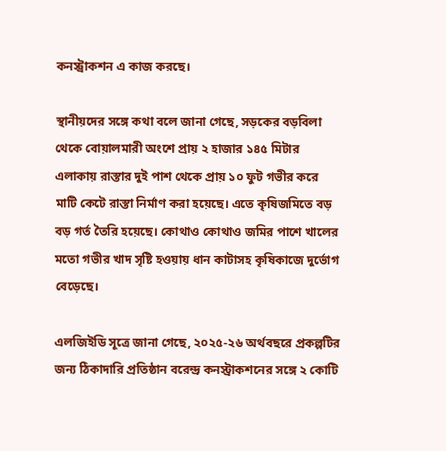কনস্ট্রাকশন এ কাজ করছে।

স্থানীয়দের সঙ্গে কথা বলে জানা গেছে, সড়কের বড়বিলা থেকে বোয়ালমারী অংশে প্রায় ২ হাজার ১৪৫ মিটার এলাকায় রাস্তার দুই পাশ থেকে প্রায় ১০ ফুট গভীর করে মাটি কেটে রাস্তা নির্মাণ করা হয়েছে। এতে কৃষিজমিতে বড় বড় গর্ত তৈরি হয়েছে। কোথাও কোথাও জমির পাশে খালের মতো গভীর খাদ সৃষ্টি হওয়ায় ধান কাটাসহ কৃষিকাজে দুর্ভোগ বেড়েছে।

এলজিইডি সূত্রে জানা গেছে, ২০২৫-২৬ অর্থবছরে প্রকল্পটির জন্য ঠিকাদারি প্রতিষ্ঠান বরেন্দ্র কনস্ট্রাকশনের সঙ্গে ২ কোটি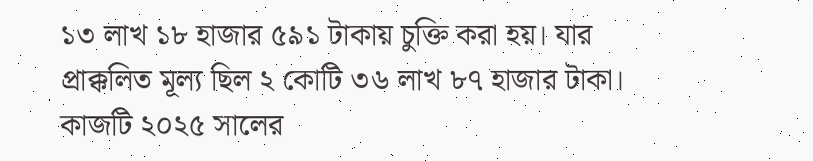১৩ লাখ ১৮ হাজার ৫৯১ টাকায় চুক্তি করা হয়। যার প্রাক্কলিত মূল্য ছিল ২ কোটি ৩৬ লাখ ৮৭ হাজার টাকা। কাজটি ২০২৫ সালের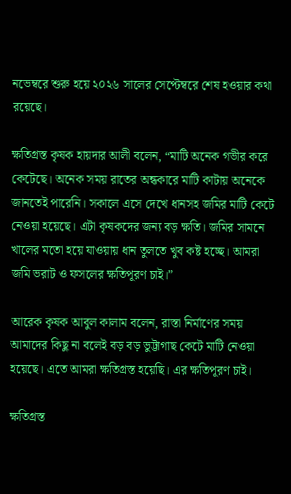নভেম্বরে শুরু হয়ে ২০২৬ সালের সেপ্টেম্বরে শেষ হওয়ার কথা রয়েছে।

ক্ষতিগ্রস্ত কৃষক হায়দার আলী বলেন, “মাটি অনেক গভীর করে কেটেছে। অনেক সময় রাতের অন্ধকারে মাটি কাটায় অনেকে জানতেই পারেনি। সকালে এসে দেখে ধানসহ জমির মাটি কেটে নেওয়া হয়েছে। এটা কৃষকদের জন্য বড় ক্ষতি। জমির সামনে খালের মতো হয়ে যাওয়ায় ধান তুলতে খুব কষ্ট হচ্ছে। আমরা জমি ভরাট ও ফসলের ক্ষতিপূরণ চাই।”

আরেক কৃষক আবুল কালাম বলেন, রাস্তা নির্মাণের সময় আমাদের কিছু না বলেই বড় বড় ভুট্টাগাছ কেটে মাটি নেওয়া হয়েছে। এতে আমরা ক্ষতিগ্রস্ত হয়েছি। এর ক্ষতিপূরণ চাই।

ক্ষতিগ্রস্ত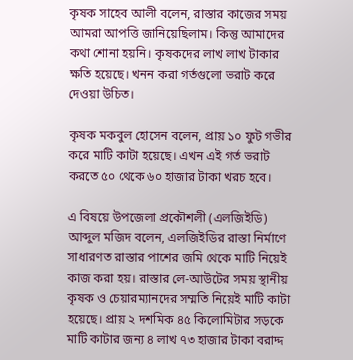কৃষক সাহেব আলী বলেন, রাস্তার কাজের সময় আমরা আপত্তি জানিয়েছিলাম। কিন্তু আমাদের কথা শোনা হয়নি। কৃষকদের লাখ লাখ টাকার ক্ষতি হয়েছে। খনন করা গর্তগুলো ভরাট করে দেওয়া উচিত।

কৃষক মকবুল হোসেন বলেন, প্রায় ১০ ফুট গভীর করে মাটি কাটা হয়েছে। এখন এই গর্ত ভরাট করতে ৫০ থেকে ৬০ হাজার টাকা খরচ হবে।

এ বিষয়ে উপজেলা প্রকৌশলী (এলজিইডি) আব্দুল মজিদ বলেন, এলজিইডির রাস্তা নির্মাণে সাধারণত রাস্তার পাশের জমি থেকে মাটি নিয়েই কাজ করা হয়। রাস্তার লে-আউটের সময় স্থানীয় কৃষক ও চেয়ারম্যানদের সম্মতি নিয়েই মাটি কাটা হয়েছে। প্রায় ২ দশমিক ৪৫ কিলোমিটার সড়কে মাটি কাটার জন্য ৪ লাখ ৭৩ হাজার টাকা বরাদ্দ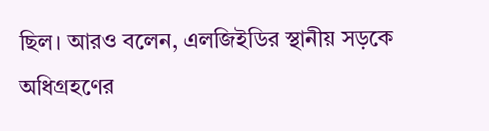ছিল। আরও বলেন, এলজিইডির স্থানীয় সড়কে অধিগ্রহণের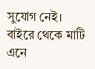সুযোগ নেই। বাইরে থেকে মাটি এনে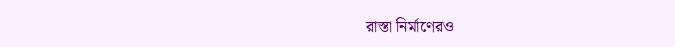রাস্তা নির্মাণেরও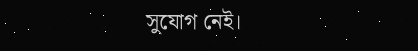সুযোগ নেই।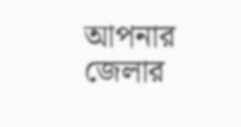আপনার জেলার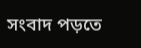সংবাদ পড়তে